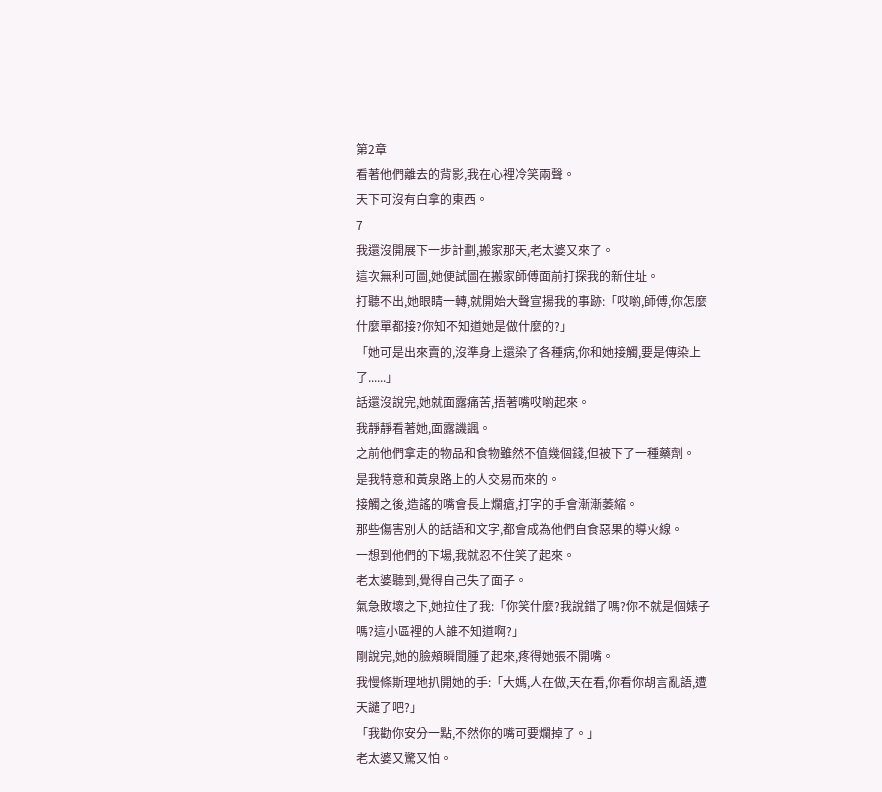第2章
看著他們離去的背影,我在心裡冷笑兩聲。
天下可沒有白拿的東西。
7
我還沒開展下一步計劃,搬家那天,老太婆又來了。
這次無利可圖,她便試圖在搬家師傅面前打探我的新住址。
打聽不出,她眼睛一轉,就開始大聲宣揚我的事跡:「哎喲,師傅,你怎麼什麼單都接?你知不知道她是做什麼的?」
「她可是出來賣的,沒準身上還染了各種病,你和她接觸,要是傳染上了......」
話還沒說完,她就面露痛苦,捂著嘴哎喲起來。
我靜靜看著她,面露譏諷。
之前他們拿走的物品和食物雖然不值幾個錢,但被下了一種藥劑。
是我特意和黃泉路上的人交易而來的。
接觸之後,造謠的嘴會長上爛瘡,打字的手會漸漸萎縮。
那些傷害別人的話語和文字,都會成為他們自食惡果的導火線。
一想到他們的下場,我就忍不住笑了起來。
老太婆聽到,覺得自己失了面子。
氣急敗壞之下,她拉住了我:「你笑什麼?我說錯了嗎?你不就是個婊子嗎?這小區裡的人誰不知道啊?」
剛說完,她的臉頰瞬間腫了起來,疼得她張不開嘴。
我慢條斯理地扒開她的手:「大媽,人在做,天在看,你看你胡言亂語,遭天譴了吧?」
「我勸你安分一點,不然你的嘴可要爛掉了。」
老太婆又驚又怕。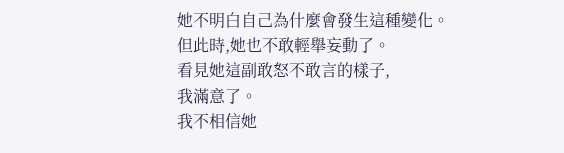她不明白自己為什麼會發生這種變化。
但此時,她也不敢輕舉妄動了。
看見她這副敢怒不敢言的樣子,
我滿意了。
我不相信她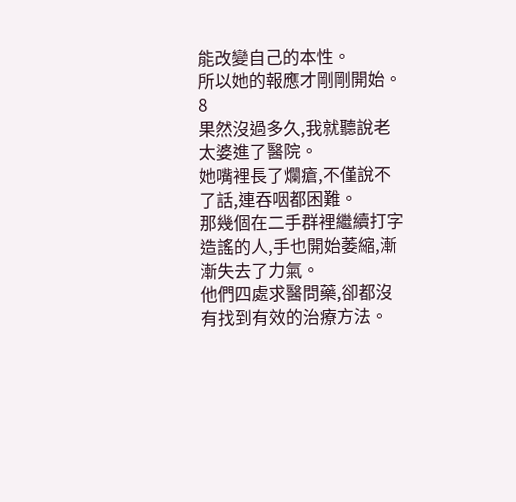能改變自己的本性。
所以她的報應才剛剛開始。
8
果然沒過多久,我就聽說老太婆進了醫院。
她嘴裡長了爛瘡,不僅說不了話,連吞咽都困難。
那幾個在二手群裡繼續打字造謠的人,手也開始萎縮,漸漸失去了力氣。
他們四處求醫問藥,卻都沒有找到有效的治療方法。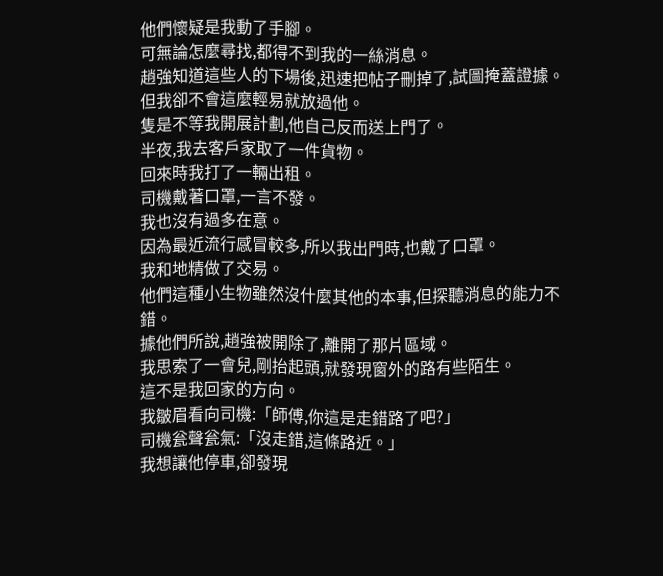他們懷疑是我動了手腳。
可無論怎麼尋找,都得不到我的一絲消息。
趙強知道這些人的下場後,迅速把帖子刪掉了,試圖掩蓋證據。
但我卻不會這麼輕易就放過他。
隻是不等我開展計劃,他自己反而送上門了。
半夜,我去客戶家取了一件貨物。
回來時我打了一輛出租。
司機戴著口罩,一言不發。
我也沒有過多在意。
因為最近流行感冒較多,所以我出門時,也戴了口罩。
我和地精做了交易。
他們這種小生物雖然沒什麼其他的本事,但探聽消息的能力不錯。
據他們所說,趙強被開除了,離開了那片區域。
我思索了一會兒,剛抬起頭,就發現窗外的路有些陌生。
這不是我回家的方向。
我皺眉看向司機:「師傅,你這是走錯路了吧?」
司機瓮聲瓮氣:「沒走錯,這條路近。」
我想讓他停車,卻發現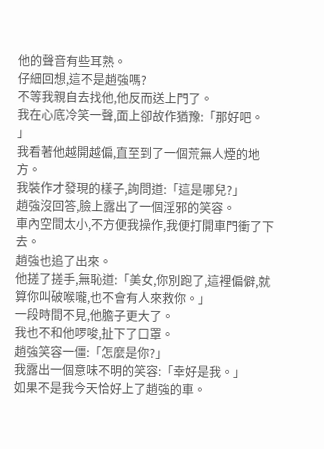他的聲音有些耳熟。
仔細回想,這不是趙強嗎?
不等我親自去找他,他反而送上門了。
我在心底冷笑一聲,面上卻故作猶豫:「那好吧。
」
我看著他越開越偏,直至到了一個荒無人煙的地方。
我裝作才發現的樣子,詢問道:「這是哪兒?」
趙強沒回答,臉上露出了一個淫邪的笑容。
車內空間太小,不方便我操作,我便打開車門衝了下去。
趙強也追了出來。
他搓了搓手,無恥道:「美女,你別跑了,這裡偏僻,就算你叫破喉嚨,也不會有人來救你。」
一段時間不見,他膽子更大了。
我也不和他啰唆,扯下了口罩。
趙強笑容一僵:「怎麼是你?」
我露出一個意味不明的笑容:「幸好是我。」
如果不是我今天恰好上了趙強的車。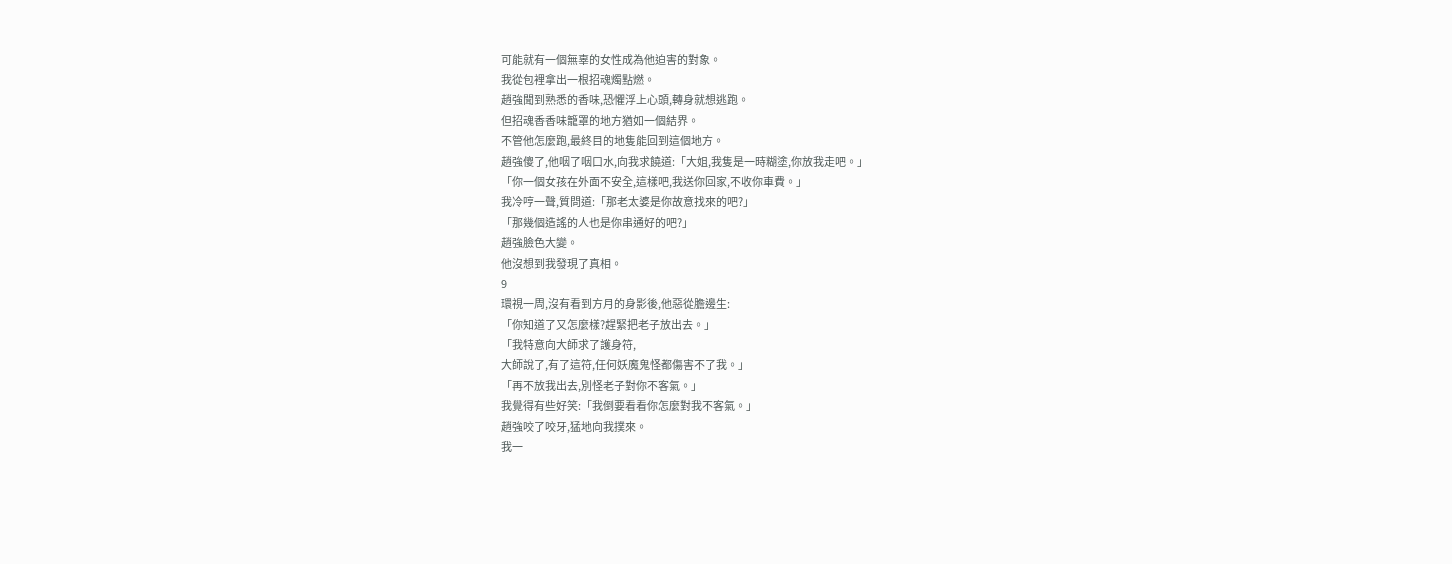可能就有一個無辜的女性成為他迫害的對象。
我從包裡拿出一根招魂燭點燃。
趙強聞到熟悉的香味,恐懼浮上心頭,轉身就想逃跑。
但招魂香香味籠罩的地方猶如一個結界。
不管他怎麼跑,最終目的地隻能回到這個地方。
趙強傻了,他咽了咽口水,向我求饒道:「大姐,我隻是一時糊塗,你放我走吧。」
「你一個女孩在外面不安全,這樣吧,我送你回家,不收你車費。」
我冷哼一聲,質問道:「那老太婆是你故意找來的吧?」
「那幾個造謠的人也是你串通好的吧?」
趙強臉色大變。
他沒想到我發現了真相。
9
環視一周,沒有看到方月的身影後,他惡從膽邊生:
「你知道了又怎麼樣?趕緊把老子放出去。」
「我特意向大師求了護身符,
大師說了,有了這符,任何妖魔鬼怪都傷害不了我。」
「再不放我出去,別怪老子對你不客氣。」
我覺得有些好笑:「我倒要看看你怎麼對我不客氣。」
趙強咬了咬牙,猛地向我撲來。
我一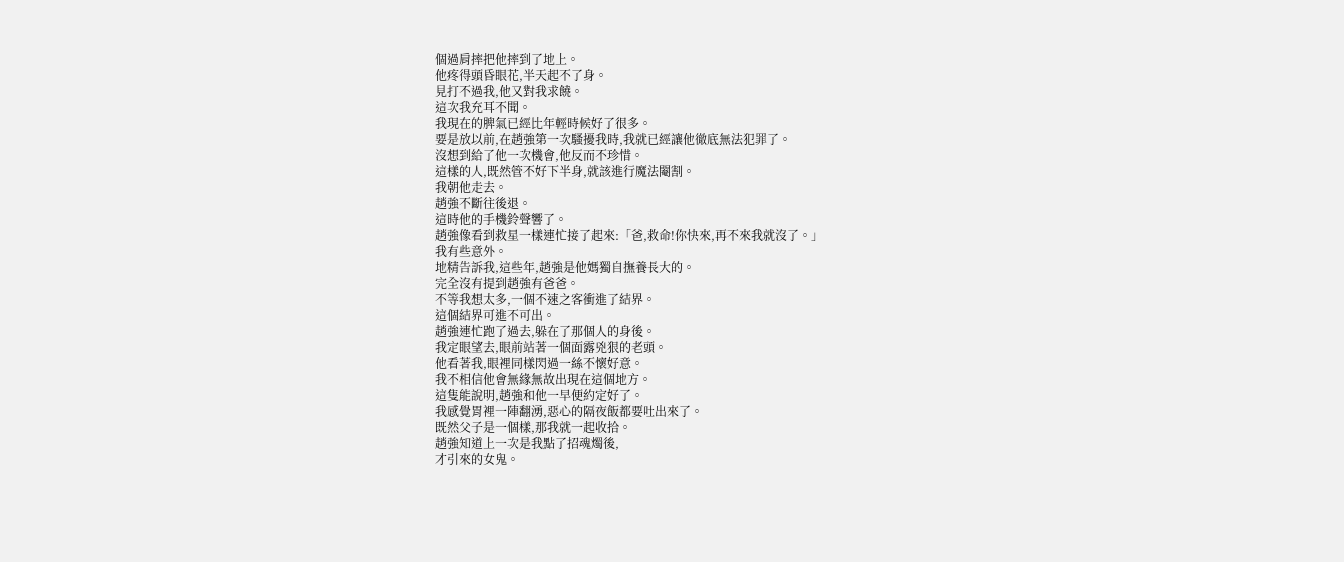個過肩摔把他摔到了地上。
他疼得頭昏眼花,半天起不了身。
見打不過我,他又對我求饒。
這次我充耳不聞。
我現在的脾氣已經比年輕時候好了很多。
要是放以前,在趙強第一次騷擾我時,我就已經讓他徹底無法犯罪了。
沒想到給了他一次機會,他反而不珍惜。
這樣的人,既然管不好下半身,就該進行魔法閹割。
我朝他走去。
趙強不斷往後退。
這時他的手機鈴聲響了。
趙強像看到救星一樣連忙接了起來:「爸,救命!你快來,再不來我就沒了。」
我有些意外。
地精告訴我,這些年,趙強是他媽獨自撫養長大的。
完全沒有提到趙強有爸爸。
不等我想太多,一個不速之客衝進了結界。
這個結界可進不可出。
趙強連忙跑了過去,躲在了那個人的身後。
我定眼望去,眼前站著一個面露兇狠的老頭。
他看著我,眼裡同樣閃過一絲不懷好意。
我不相信他會無緣無故出現在這個地方。
這隻能說明,趙強和他一早便約定好了。
我感覺胃裡一陣翻湧,惡心的隔夜飯都要吐出來了。
既然父子是一個樣,那我就一起收拾。
趙強知道上一次是我點了招魂燭後,
才引來的女鬼。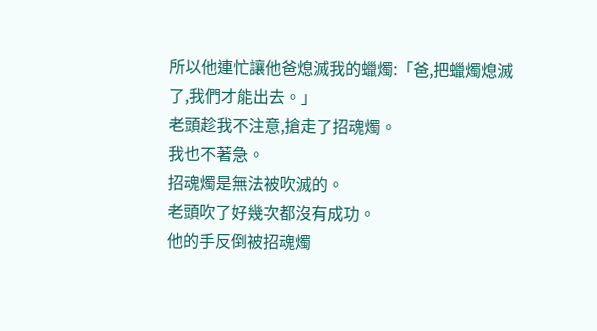所以他連忙讓他爸熄滅我的蠟燭:「爸,把蠟燭熄滅了,我們才能出去。」
老頭趁我不注意,搶走了招魂燭。
我也不著急。
招魂燭是無法被吹滅的。
老頭吹了好幾次都沒有成功。
他的手反倒被招魂燭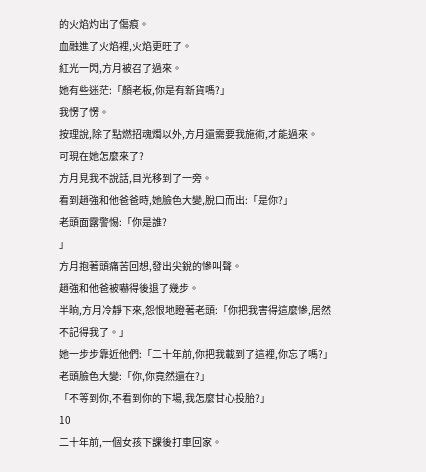的火焰灼出了傷痕。
血融進了火焰裡,火焰更旺了。
紅光一閃,方月被召了過來。
她有些迷茫:「顏老板,你是有新貨嗎?」
我愣了愣。
按理說,除了點燃招魂燭以外,方月還需要我施術,才能過來。
可現在她怎麼來了?
方月見我不說話,目光移到了一旁。
看到趙強和他爸爸時,她臉色大變,脫口而出:「是你?」
老頭面露警惕:「你是誰?
」
方月抱著頭痛苦回想,發出尖銳的慘叫聲。
趙強和他爸被嚇得後退了幾步。
半晌,方月冷靜下來,怨恨地瞪著老頭:「你把我害得這麼慘,居然不記得我了。」
她一步步靠近他們:「二十年前,你把我載到了這裡,你忘了嗎?」
老頭臉色大變:「你,你竟然還在?」
「不等到你,不看到你的下場,我怎麼甘心投胎?」
10
二十年前,一個女孩下課後打車回家。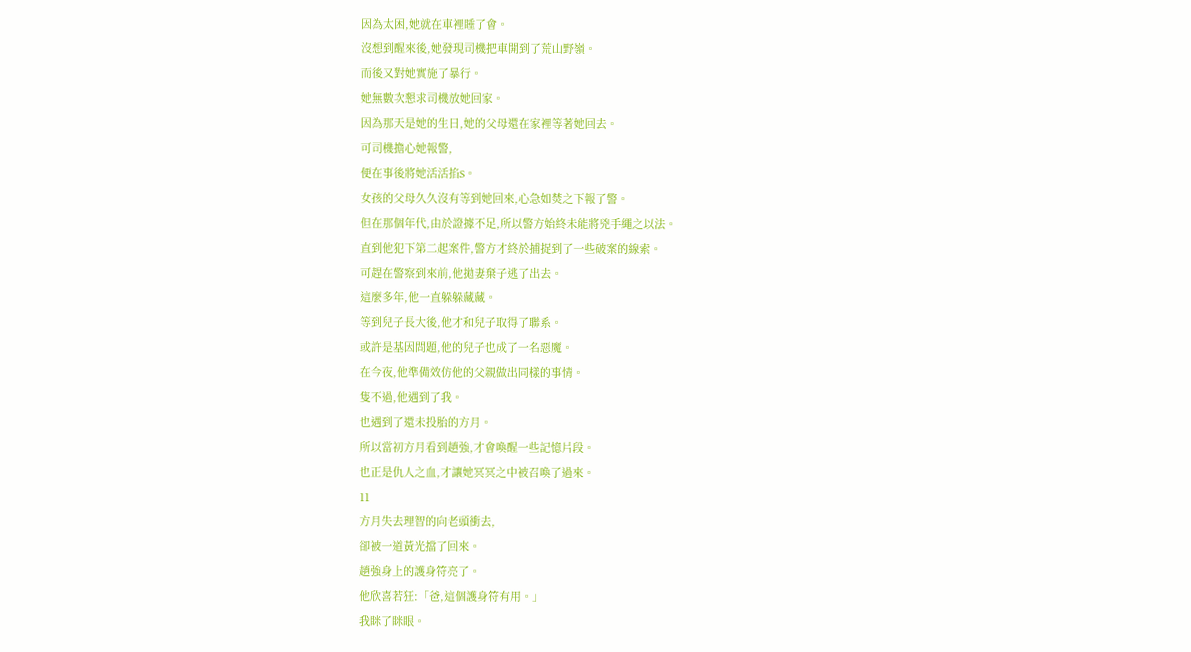因為太困,她就在車裡睡了會。
沒想到醒來後,她發現司機把車開到了荒山野嶺。
而後又對她實施了暴行。
她無數次懇求司機放她回家。
因為那天是她的生日,她的父母還在家裡等著她回去。
可司機擔心她報警,
便在事後將她活活掐S。
女孩的父母久久沒有等到她回來,心急如焚之下報了警。
但在那個年代,由於證據不足,所以警方始終未能將兇手繩之以法。
直到他犯下第二起案件,警方才終於捕捉到了一些破案的線索。
可趕在警察到來前,他拋妻棄子逃了出去。
這麼多年,他一直躲躲藏藏。
等到兒子長大後,他才和兒子取得了聯系。
或許是基因問題,他的兒子也成了一名惡魔。
在今夜,他準備效仿他的父親做出同樣的事情。
隻不過,他遇到了我。
也遇到了還未投胎的方月。
所以當初方月看到趙強,才會喚醒一些記憶片段。
也正是仇人之血,才讓她冥冥之中被召喚了過來。
11
方月失去理智的向老頭衝去,
卻被一道黃光擋了回來。
趙強身上的護身符亮了。
他欣喜若狂:「爸,這個護身符有用。」
我眯了眯眼。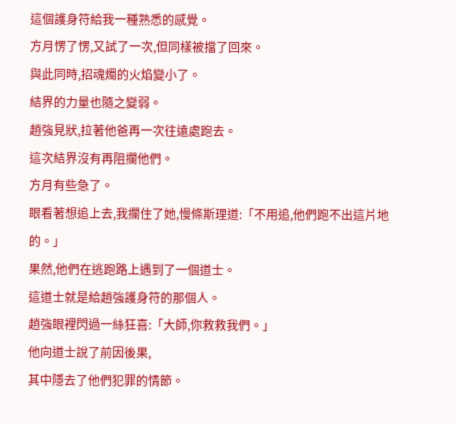這個護身符給我一種熟悉的感覺。
方月愣了愣,又試了一次,但同樣被擋了回來。
與此同時,招魂燭的火焰變小了。
結界的力量也隨之變弱。
趙強見狀,拉著他爸再一次往遠處跑去。
這次結界沒有再阻攔他們。
方月有些急了。
眼看著想追上去,我攔住了她,慢條斯理道:「不用追,他們跑不出這片地的。」
果然,他們在逃跑路上遇到了一個道士。
這道士就是給趙強護身符的那個人。
趙強眼裡閃過一絲狂喜:「大師,你救救我們。」
他向道士說了前因後果,
其中隱去了他們犯罪的情節。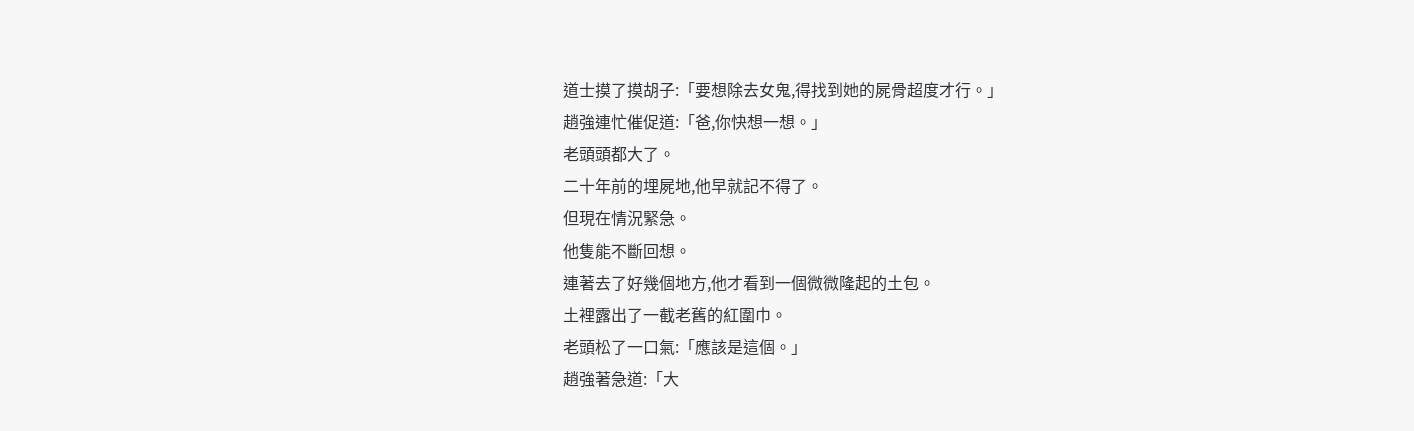道士摸了摸胡子:「要想除去女鬼,得找到她的屍骨超度才行。」
趙強連忙催促道:「爸,你快想一想。」
老頭頭都大了。
二十年前的埋屍地,他早就記不得了。
但現在情況緊急。
他隻能不斷回想。
連著去了好幾個地方,他才看到一個微微隆起的土包。
土裡露出了一截老舊的紅圍巾。
老頭松了一口氣:「應該是這個。」
趙強著急道:「大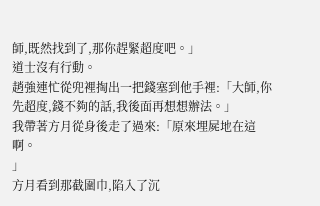師,既然找到了,那你趕緊超度吧。」
道士沒有行動。
趙強連忙從兜裡掏出一把錢塞到他手裡:「大師,你先超度,錢不夠的話,我後面再想想辦法。」
我帶著方月從身後走了過來:「原來埋屍地在這啊。
」
方月看到那截圍巾,陷入了沉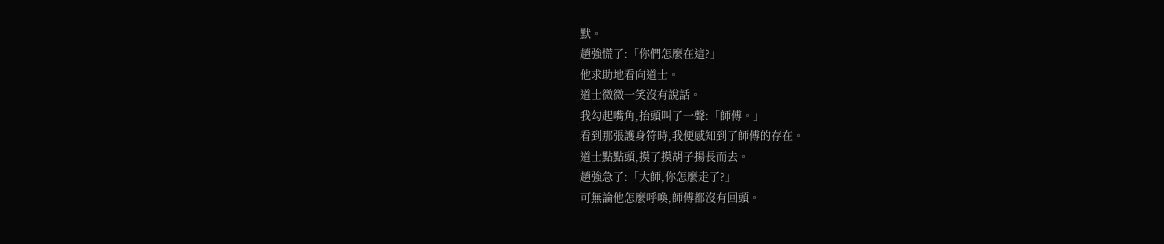默。
趙強慌了:「你們怎麼在這?」
他求助地看向道士。
道士微微一笑沒有說話。
我勾起嘴角,抬頭叫了一聲:「師傅。」
看到那張護身符時,我便感知到了師傅的存在。
道士點點頭,摸了摸胡子揚長而去。
趙強急了:「大師,你怎麼走了?」
可無論他怎麼呼喚,師傅都沒有回頭。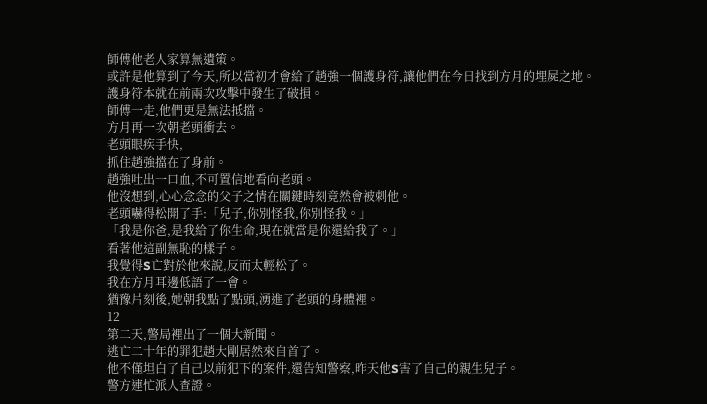師傅他老人家算無遺策。
或許是他算到了今天,所以當初才會給了趙強一個護身符,讓他們在今日找到方月的埋屍之地。
護身符本就在前兩次攻擊中發生了破損。
師傅一走,他們更是無法抵擋。
方月再一次朝老頭衝去。
老頭眼疾手快,
抓住趙強擋在了身前。
趙強吐出一口血,不可置信地看向老頭。
他沒想到,心心念念的父子之情在關鍵時刻竟然會被刺他。
老頭嚇得松開了手:「兒子,你別怪我,你別怪我。」
「我是你爸,是我給了你生命,現在就當是你還給我了。」
看著他這副無恥的樣子。
我覺得S亡對於他來說,反而太輕松了。
我在方月耳邊低語了一會。
猶豫片刻後,她朝我點了點頭,湧進了老頭的身體裡。
12
第二天,警局裡出了一個大新聞。
逃亡二十年的罪犯趙大剛居然來自首了。
他不僅坦白了自己以前犯下的案件,還告知警察,昨天他S害了自己的親生兒子。
警方連忙派人查證。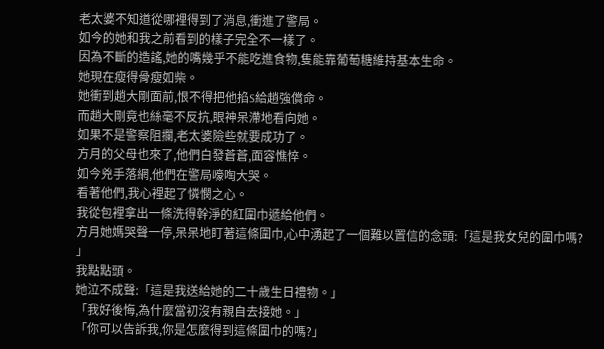老太婆不知道從哪裡得到了消息,衝進了警局。
如今的她和我之前看到的樣子完全不一樣了。
因為不斷的造謠,她的嘴幾乎不能吃進食物,隻能靠葡萄糖維持基本生命。
她現在瘦得骨瘦如柴。
她衝到趙大剛面前,恨不得把他掐S給趙強償命。
而趙大剛竟也絲毫不反抗,眼神呆滯地看向她。
如果不是警察阻攔,老太婆險些就要成功了。
方月的父母也來了,他們白發蒼蒼,面容憔悴。
如今兇手落網,他們在警局嚎啕大哭。
看著他們,我心裡起了憐憫之心。
我從包裡拿出一條洗得幹淨的紅圍巾遞給他們。
方月她媽哭聲一停,呆呆地盯著這條圍巾,心中湧起了一個難以置信的念頭:「這是我女兒的圍巾嗎?
」
我點點頭。
她泣不成聲:「這是我送給她的二十歲生日禮物。」
「我好後悔,為什麼當初沒有親自去接她。」
「你可以告訴我,你是怎麼得到這條圍巾的嗎?」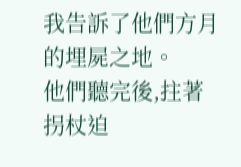我告訴了他們方月的埋屍之地。
他們聽完後,拄著拐杖迫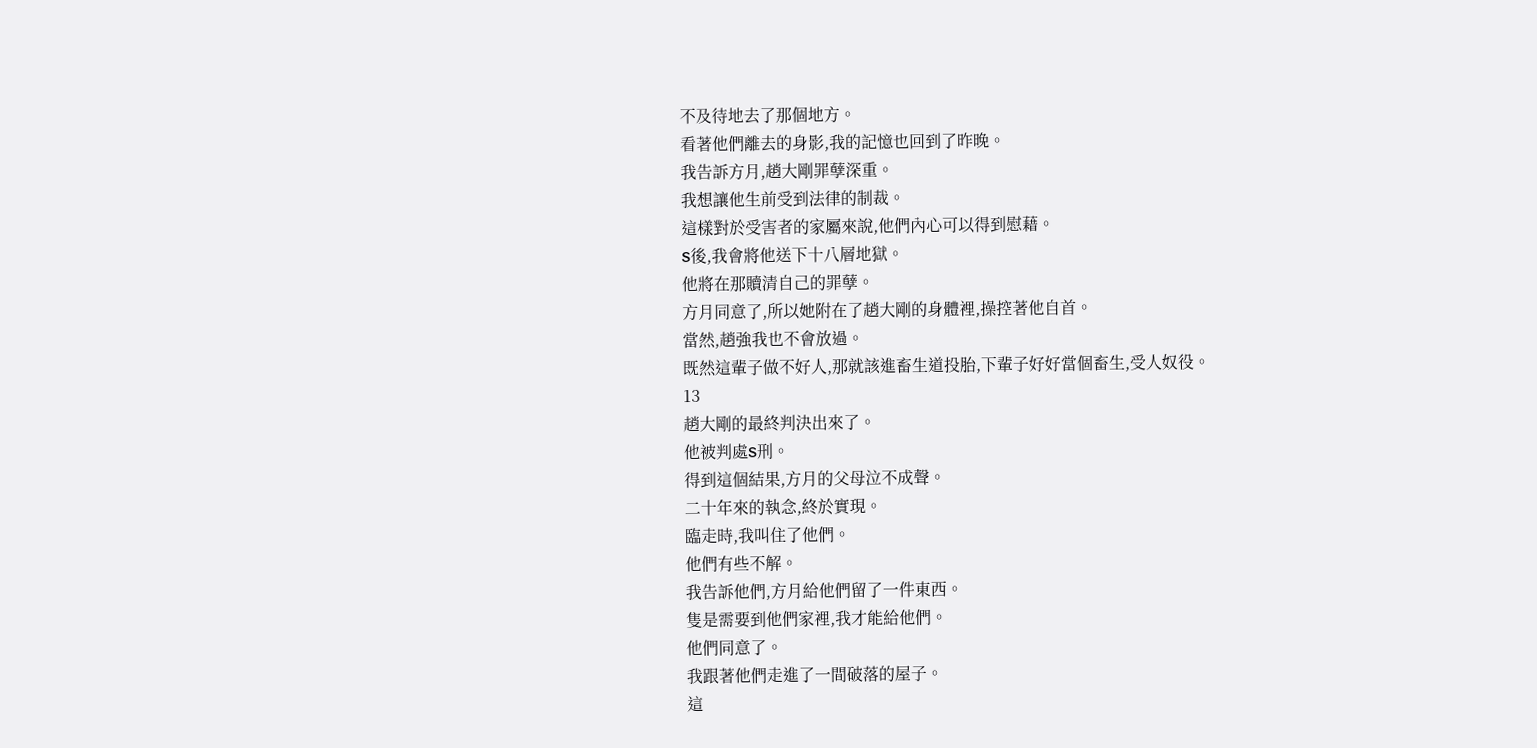不及待地去了那個地方。
看著他們離去的身影,我的記憶也回到了昨晚。
我告訴方月,趙大剛罪孽深重。
我想讓他生前受到法律的制裁。
這樣對於受害者的家屬來說,他們內心可以得到慰藉。
S後,我會將他送下十八層地獄。
他將在那贖清自己的罪孽。
方月同意了,所以她附在了趙大剛的身體裡,操控著他自首。
當然,趙強我也不會放過。
既然這輩子做不好人,那就該進畜生道投胎,下輩子好好當個畜生,受人奴役。
13
趙大剛的最終判決出來了。
他被判處S刑。
得到這個結果,方月的父母泣不成聲。
二十年來的執念,終於實現。
臨走時,我叫住了他們。
他們有些不解。
我告訴他們,方月給他們留了一件東西。
隻是需要到他們家裡,我才能給他們。
他們同意了。
我跟著他們走進了一間破落的屋子。
這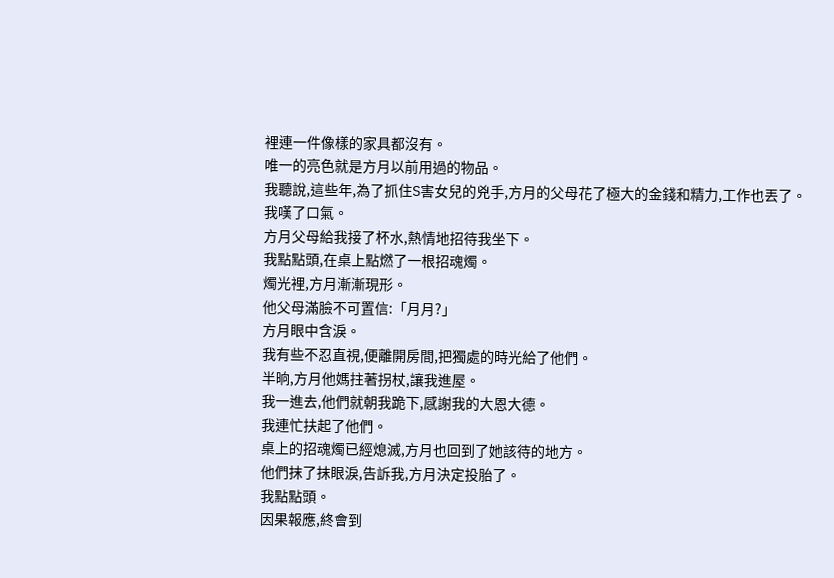裡連一件像樣的家具都沒有。
唯一的亮色就是方月以前用過的物品。
我聽說,這些年,為了抓住S害女兒的兇手,方月的父母花了極大的金錢和精力,工作也丟了。
我嘆了口氣。
方月父母給我接了杯水,熱情地招待我坐下。
我點點頭,在桌上點燃了一根招魂燭。
燭光裡,方月漸漸現形。
他父母滿臉不可置信:「月月?」
方月眼中含淚。
我有些不忍直視,便離開房間,把獨處的時光給了他們。
半晌,方月他媽拄著拐杖,讓我進屋。
我一進去,他們就朝我跪下,感謝我的大恩大德。
我連忙扶起了他們。
桌上的招魂燭已經熄滅,方月也回到了她該待的地方。
他們抹了抹眼淚,告訴我,方月決定投胎了。
我點點頭。
因果報應,終會到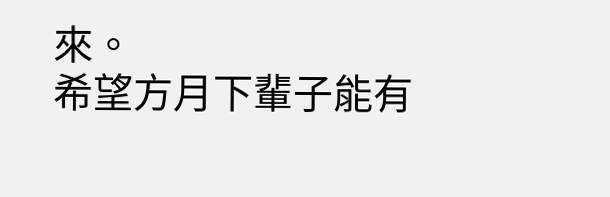來。
希望方月下輩子能有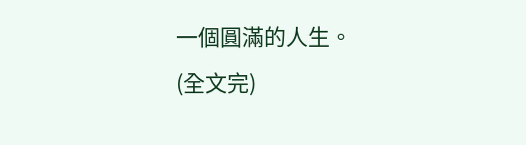一個圓滿的人生。
(全文完)